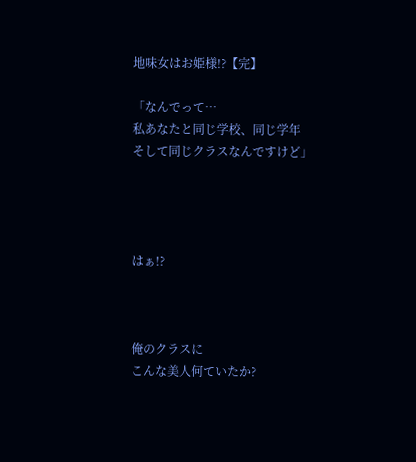地味女はお姫様!?【完】

「なんでって…
私あなたと同じ学校、同じ学年
そして同じクラスなんですけど」




はぁ!?



俺のクラスに
こんな美人何ていたか?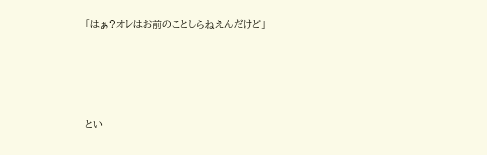「はぁ?オレはお前のことしらねえんだけど」




とい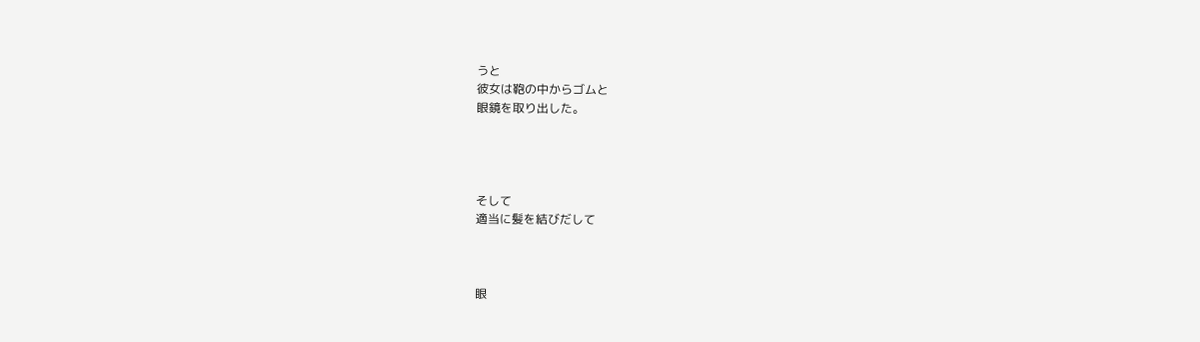うと
彼女は鞄の中からゴムと
眼鏡を取り出した。




そして
適当に髪を結びだして



眼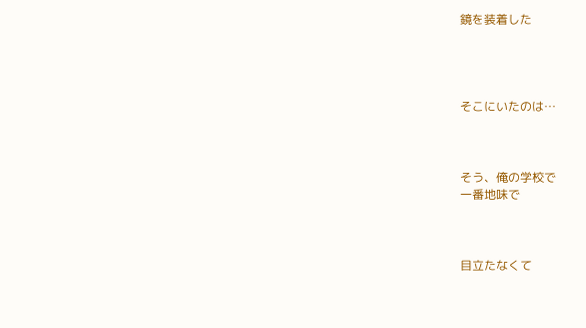鏡を装着した




そこにいたのは…



そう、俺の学校で
一番地味で



目立たなくて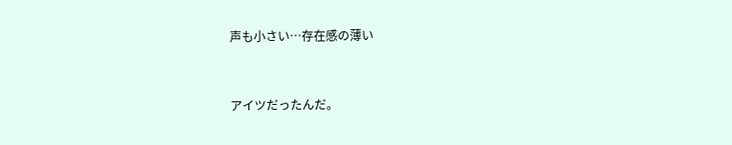声も小さい…存在感の薄い


アイツだったんだ。